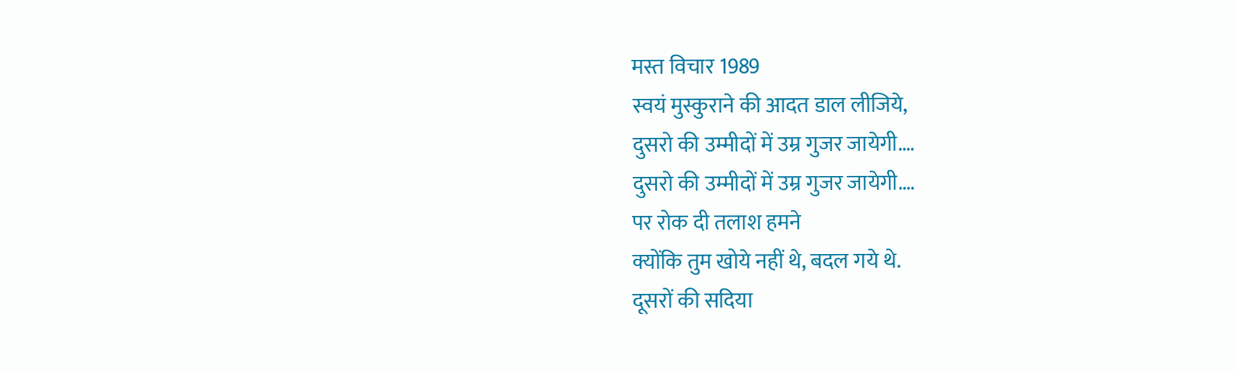मस्त विचार 1989
स्वयं मुस्कुराने की आदत डाल लीजिये,
दुसरो की उम्मीदों में उम्र गुजर जायेगी….
दुसरो की उम्मीदों में उम्र गुजर जायेगी….
पर रोक दी तलाश हमने
क्योंकि तुम खोये नहीं थे, बदल गये थे.
दूसरों की सदिया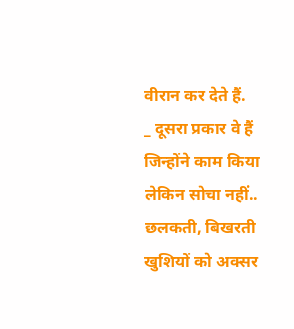वीरान कर देते हैं.
_ दूसरा प्रकार वे हैं जिन्होंने काम किया लेकिन सोचा नहीं..
छलकती, बिखरती खुशियों को अक्सर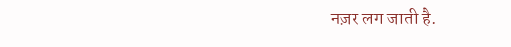नज़र लग जाती है.